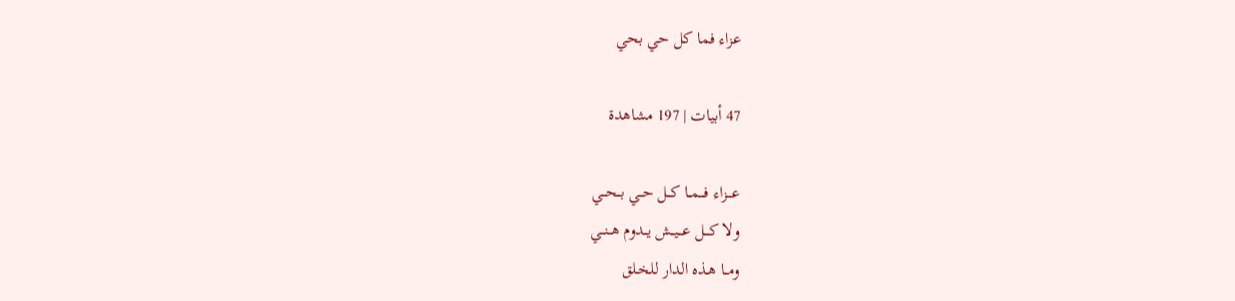عزاء فما كل حي بحي

47 أبيات | 197 مشاهدة

عـــزاء فـــمــا كــل حــي بــحــي
ولا كـــل عـــيــش يــدوم هــنــي
ومــا هـذه الدار للخـلق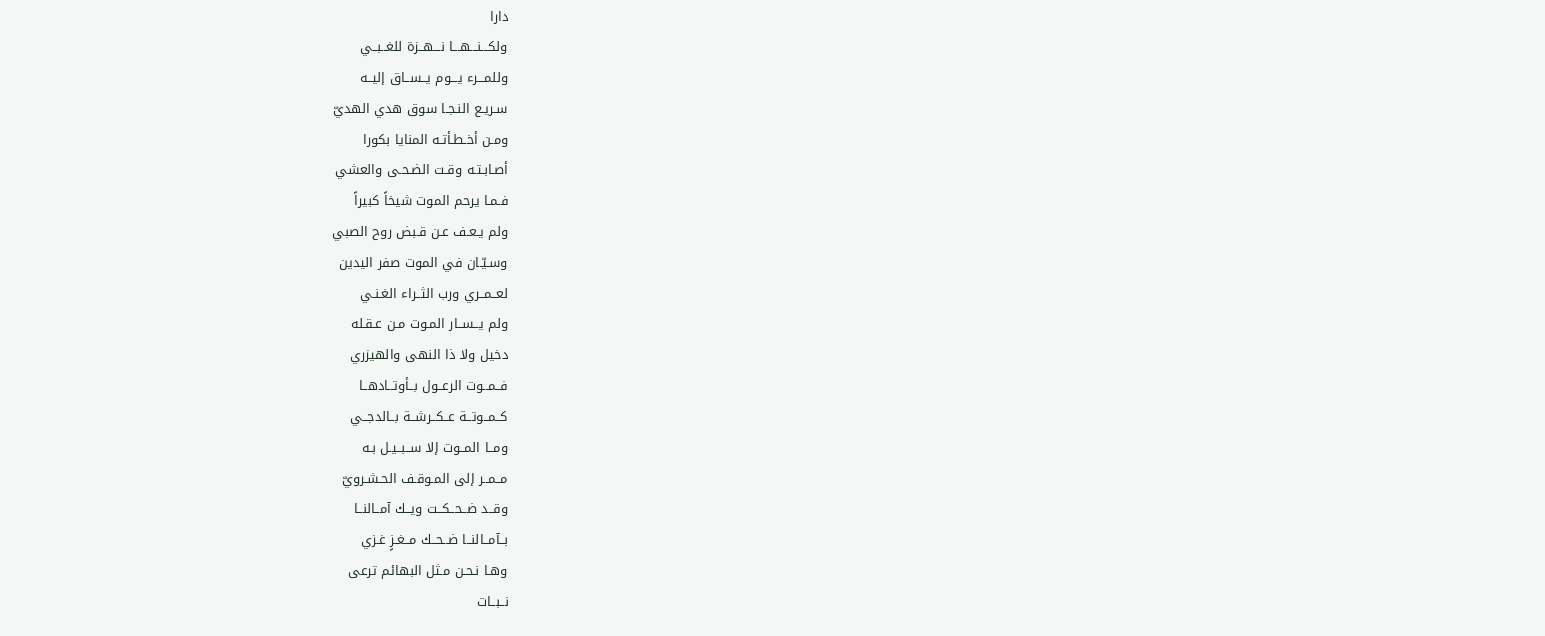دارا
ولكـــنـــهـــا نـــهــزة للغــبــي
وللمـــرء يـــوم يــســاق إليــه
سـريـع النـجـا سوق هدي الهديّ
ومـن أخـطـأتـه المنايا بكورا
أصـابـتـه وقـت الضـحـى والعشي
فـمـا يرحم الموت شيخاً كبيراً
ولم يـعـف عـن قـبض روح الصبي
وسـيّـان في الموت صفر اليدين
لعــمــري ورب الثــراء الغـنـي
ولم يــســار المـوت مـن عـقـله
دخيل ولا ذا النهى والهيزري
فــمــوت الرعــول بــأوتــادهــا
كــمــوتــة عــكــرشــة بــالدجــي
ومــا المــوت إلا ســبــيـل بـه
مــمــر إلى المـوقـف الحـشـرويّ
وقــد ضــحــكــت ويــك آمــالنــا
بــآمــالنــا ضــحــك مــغـزٍ غـزي
وهـا نـحـن مـثل البهائم ترعى
نــبــات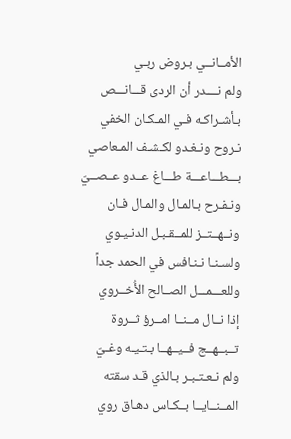الأمــانــي بـروض ربـي
ولم نــــدر أن الردى قـــانـــص
بـأشـراكـه فـي المـكـان الخفي
نـروح ونـغـدو لكـشـف المـعاصي
بـــطـــاعـــة طـــاغ عــدو عــصــيّ
ونـفـرح بـالمـال والمـال فـان
ونــهــتــز للمــقـبـل الدنـيـوي
ولسـنـا نـنـافس في الحمد جداً
وللعـــمـــل الصــالح الأُخــروي
إذا نــال مــنــا امــرؤ ثــروة
تــبــهــج فــيــهــا بـتـيـه وغـيّ
ولم نـعـتـبـر بـالذي قـد سقته
المــنــايــا بــكـاس دهـاق روي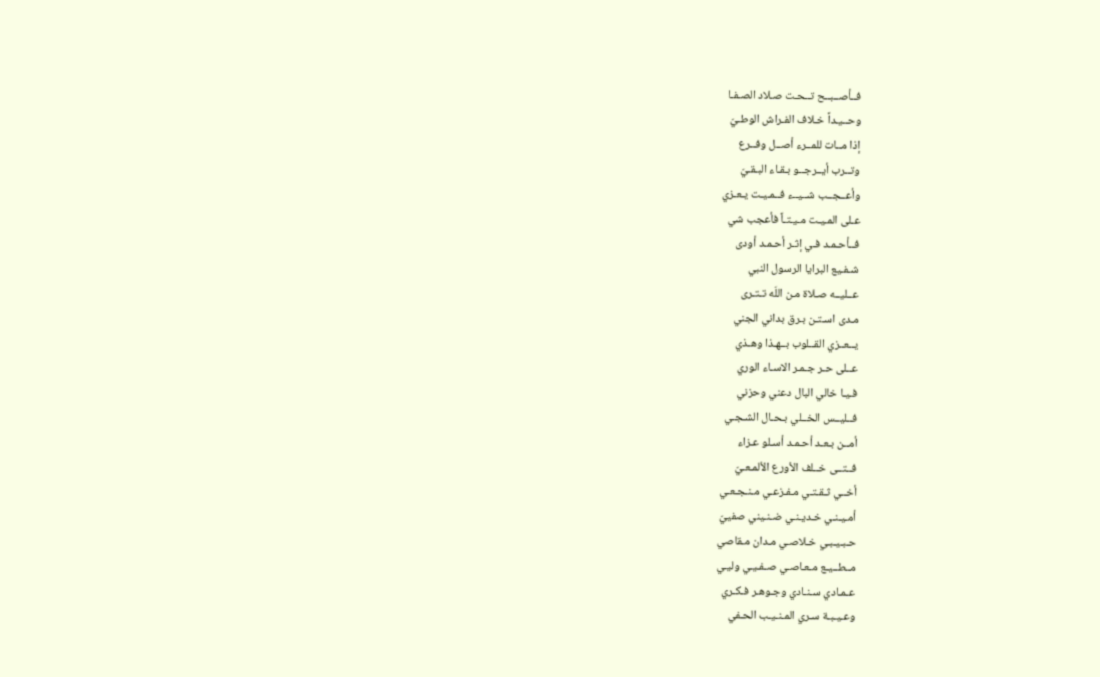فــأصــبــح تــحـت صـلاد الصـفـا
وحــيـداً خـلاف الفـراش الوطـيّ
إذا مــات للمــرء أصــل وفــرع
وتــرب أيــرجــو بـقـاء البـقـيّ
وأعــجــب شــيــء فــمـيـت يـعـزي
عـلى المـيـت مـيـتـاً فأعجب شي
فــأحـمـد فـي إثـر أحـمـد أودى
شـفـيع البرايا الرسول النبي
عــليــه صـلاة مـن اللَه تـتـرى
مـدى اسـتـن بـرق بداني الجني
يــعــزي القــلوب بــهـذا وهـذي
عــلى حـر جـمـر الاسـاء الوري
فـيـا خالي البال دعني وحزني
فــليــس الخــلي بـحـال الشـجـي
أمــن بـعـد أحـمـد أسـلو عـزاء
فــتــى خــلف الأورع الألمـعـيّ
أخــي ثـقـتـي مـفـزعـي مـنـجـعـي
أمـيـنـي خـديـنـي ضـنـيني صفييّ
حـبـيـبـي خـلاصـي مـدان مـقاصي
مــطــيـع مـعـاصـي صـفـيـي وليـي
عـمـادي سـنـادي وجـوهـر فـكـري
وعـيـبـة سـري المـنـيـب الحـفي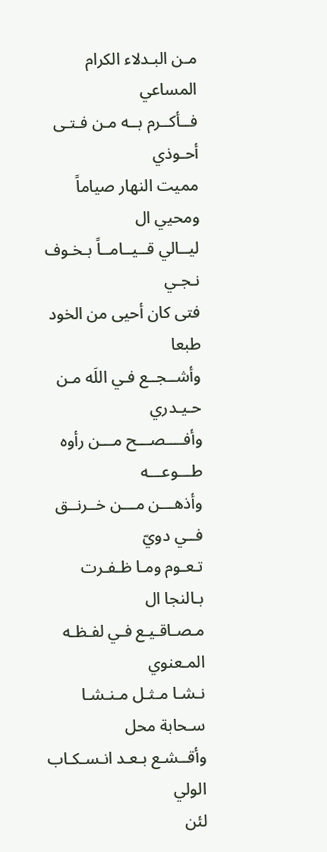مـن البـدلاء الكرام المساعي
فــأكــرم بــه مـن فـتـى أحـوذي
مميت النهار صياماً ومحيي ال
ليــالي قــيــامــاً بـخـوف نـجـي
فتى كان أحيى من الخود طبعا
وأشــجــع فـي اللَه مـن حـيـدري
وأفــــصـــح مـــن رأوه طـــوعـــه
وأذهـــن مـــن خــرنــق فــي دويّ
تـعـوم ومـا ظـفـرت بـالنجا ال
مـصـاقـيـع فـي لفـظـه المـعنوي
نـشـا مـثـل مـنـشـا سـحابة محل
وأقــشـع بـعـد انـسـكـاب الولي
لئن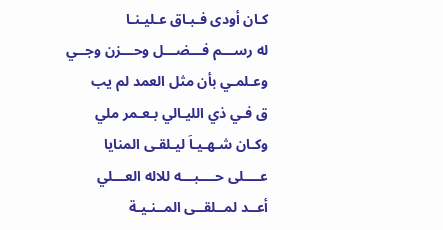كـان أودى فـبـاق عـليـنـا
له رســـم فـــضـــل وحـــزن وجــي
وعـلمـي بأن مثل العمد لم يب
ق فـي ذي الليـالي بـعـمر ملي
وكـان شـهـيـاَ ليـلقـى المنايا
عــــلى حــــبـــه للاله العـــلي
أعــد لمــلقــى المــنـيـة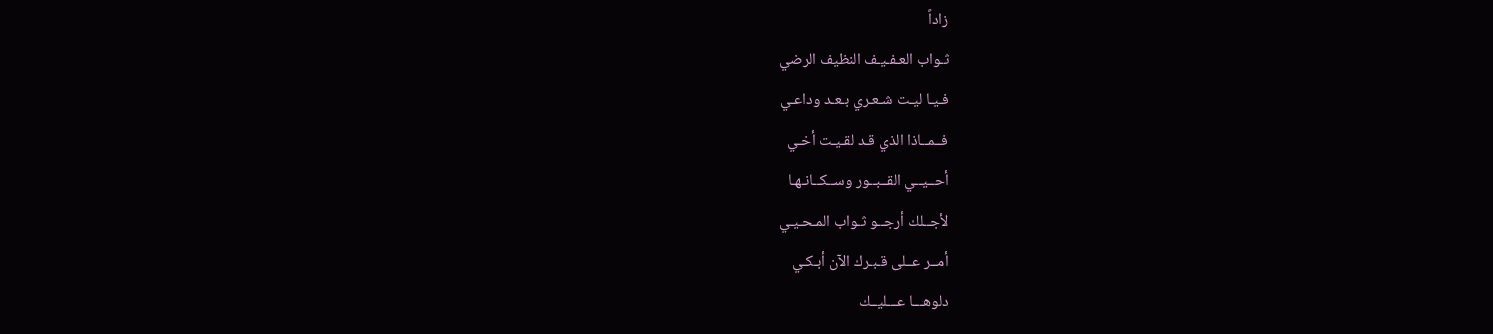زاداً
ثـواب العـفـيـف النظيف الرضي
فـيـا ليـت شـعـري بـعـد وداعـي
فــمــاذا الذي قـد لقـيـت أخـي
أحــيــي القــبــور وســكــانـهـا
لأجــلك أرجــو ثـواب المـحـيـي
أمــر عــلى قـبـرك الآن أبـكـي
دلوهـــا عـــليــك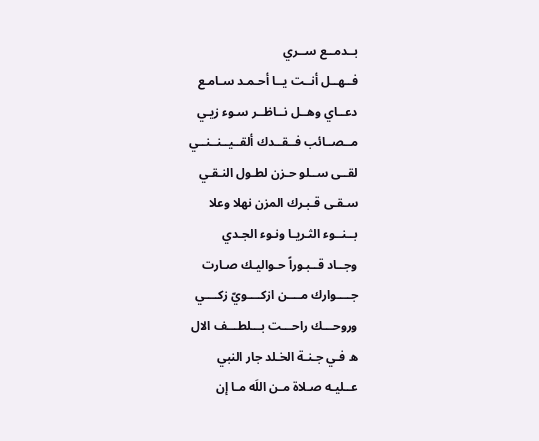بــدمــع ســري
فــهــل أنــت يــا أحـمـد سـامـع
دعــاي وهــل نــاظــر سـوء زيـي
مــصــائب فــقــدك ألقــيــنــنــي
لقــى ســلو حـزن لطـول النـقـي
سـقـى قـبـرك المزن نهلا وعلا
بــنــوء الثـريـا ونـوء الجـدي
وجــاد قــبـوراً حـواليـك صـارت
جــــوارك مــــن ازكــــويّ زكــــي
وروحـــك راحـــت بـــلطـــف الال
ه فـي جـنـة الخـلد جار النبي
عــليـه صـلاة مـن اللَه مـا إن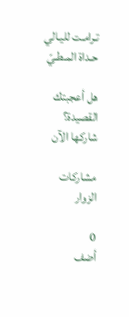تـرامـت لليـالي حـداة المـطـيّ

هل أعجبتك القصيدة؟ شاركها الآن

مشاركات الزوار

0
أضف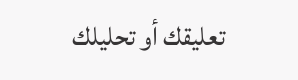تعليقك أو تحليلك